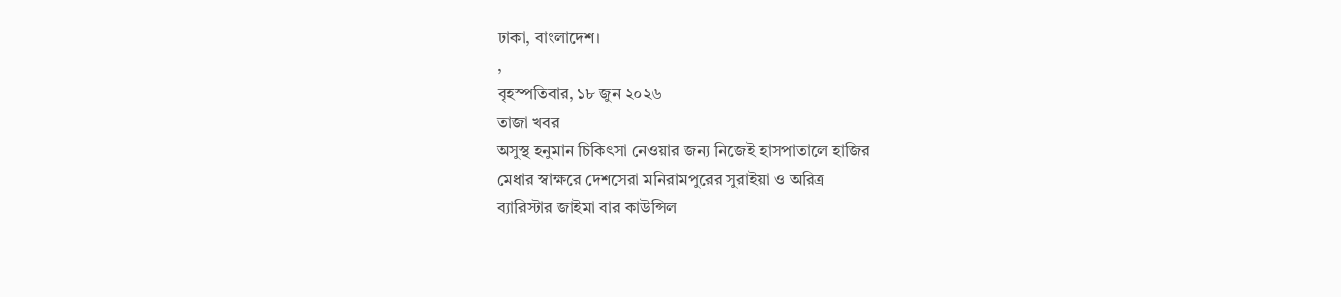ঢাকা, বাংলাদেশ।
,
বৃহস্পতিবার, ১৮ জুন ২০২৬
তাজা খবর
অসুস্থ হনুমান চিকিৎসা নেওয়ার জন্য নিজেই হাসপাতালে হাজির
মেধার স্বাক্ষরে দেশসেরা মনিরামপুরের সুরাইয়া ও অরিত্র
ব্যারিস্টার জাইমা বার কাউন্সিল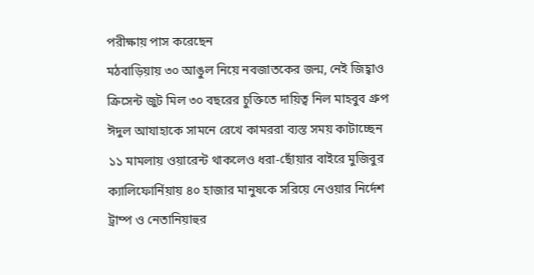পরীক্ষায় পাস করেছেন
মঠবাড়িয়ায় ৩০ আঙুল নিয়ে নবজাতকের জন্ম, নেই জিহ্বাও
ক্রিসেন্ট জুট মিল ৩০ বছরের চুক্তিতে দায়িত্ব নিল মাহবুব গ্রুপ
ঈদুল আযাহাকে সামনে রেখে কামররা ব্যস্ত সময় কাটাচ্ছেন
১১ মামলায় ওয়ারেন্ট থাকলেও ধরা-ছোঁয়ার বাইরে মুজিবুর
ক্যালিফোর্নিয়ায় ৪০ হাজার মানুষকে সরিয়ে নেওয়ার নির্দেশ
ট্রাম্প ও নেতানিয়াহুর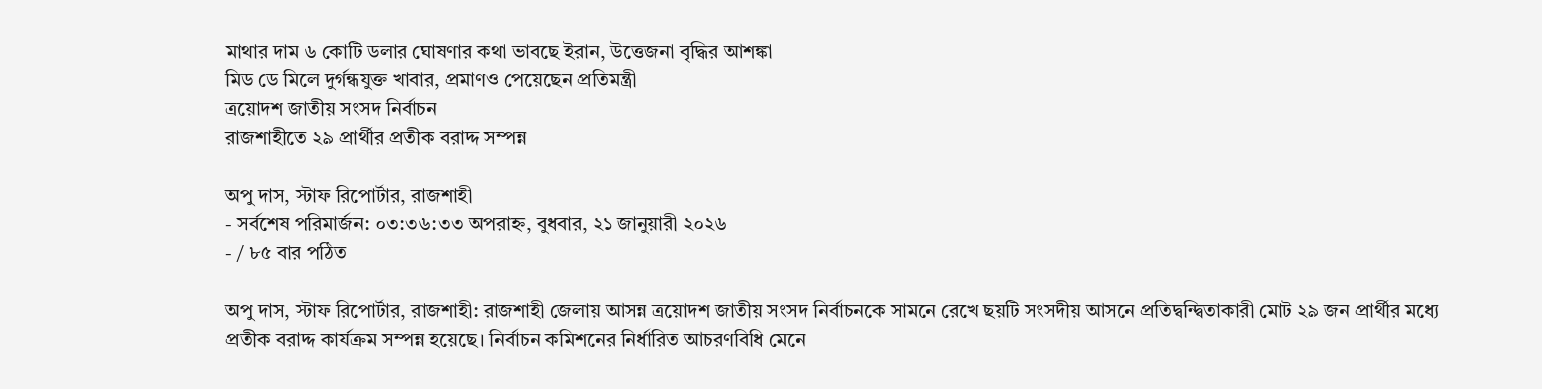মাথার দাম ৬ কোটি ডলার ঘোষণার কথা ভাবছে ইরান, উত্তেজনা বৃদ্ধির আশঙ্কা
মিড ডে মিলে দুর্গন্ধযুক্ত খাবার, প্রমাণও পেয়েছেন প্রতিমন্ত্রী
ত্রয়োদশ জাতীয় সংসদ নির্বাচন
রাজশাহীতে ২৯ প্রার্থীর প্রতীক বরাদ্দ সম্পন্ন

অপু দাস, স্টাফ রিপোর্টার, রাজশাহী
- সর্বশেষ পরিমার্জন: ০৩:৩৬:৩৩ অপরাহ্ন, বুধবার, ২১ জানুয়ারী ২০২৬
- / ৮৫ বার পঠিত

অপু দাস, স্টাফ রিপোর্টার, রাজশাহী: রাজশাহী জেলায় আসন্ন ত্রয়োদশ জাতীয় সংসদ নির্বাচনকে সামনে রেখে ছয়টি সংসদীয় আসনে প্রতিদ্বন্দ্বিতাকারী মোট ২৯ জন প্রার্থীর মধ্যে প্রতীক বরাদ্দ কার্যক্রম সম্পন্ন হয়েছে। নির্বাচন কমিশনের নির্ধারিত আচরণবিধি মেনে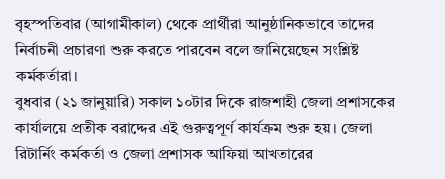বৃহস্পতিবার (আগামীকাল) থেকে প্রার্থীরা আনুষ্ঠানিকভাবে তাদের নির্বাচনী প্রচারণা শুরু করতে পারবেন বলে জানিয়েছেন সংশ্লিষ্ট কর্মকর্তারা।
বুধবার (২১ জানুয়ারি) সকাল ১০টার দিকে রাজশাহী জেলা প্রশাসকের কার্যালয়ে প্রতীক বরাদ্দের এই গুরুত্বপূর্ণ কার্যক্রম শুরু হয়। জেলা রিটার্নিং কর্মকর্তা ও জেলা প্রশাসক আফিয়া আখতারের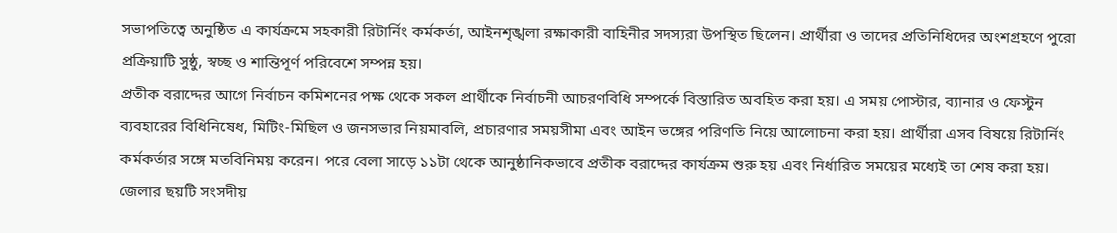সভাপতিত্বে অনুষ্ঠিত এ কার্যক্রমে সহকারী রিটার্নিং কর্মকর্তা, আইনশৃঙ্খলা রক্ষাকারী বাহিনীর সদস্যরা উপস্থিত ছিলেন। প্রার্থীরা ও তাদের প্রতিনিধিদের অংশগ্রহণে পুরো প্রক্রিয়াটি সুষ্ঠু, স্বচ্ছ ও শান্তিপূর্ণ পরিবেশে সম্পন্ন হয়।
প্রতীক বরাদ্দের আগে নির্বাচন কমিশনের পক্ষ থেকে সকল প্রার্থীকে নির্বাচনী আচরণবিধি সম্পর্কে বিস্তারিত অবহিত করা হয়। এ সময় পোস্টার, ব্যানার ও ফেস্টুন ব্যবহারের বিধিনিষেধ, মিটিং-মিছিল ও জনসভার নিয়মাবলি, প্রচারণার সময়সীমা এবং আইন ভঙ্গের পরিণতি নিয়ে আলোচনা করা হয়। প্রার্থীরা এসব বিষয়ে রিটার্নিং কর্মকর্তার সঙ্গে মতবিনিময় করেন। পরে বেলা সাড়ে ১১টা থেকে আনুষ্ঠানিকভাবে প্রতীক বরাদ্দের কার্যক্রম শুরু হয় এবং নির্ধারিত সময়ের মধ্যেই তা শেষ করা হয়।
জেলার ছয়টি সংসদীয়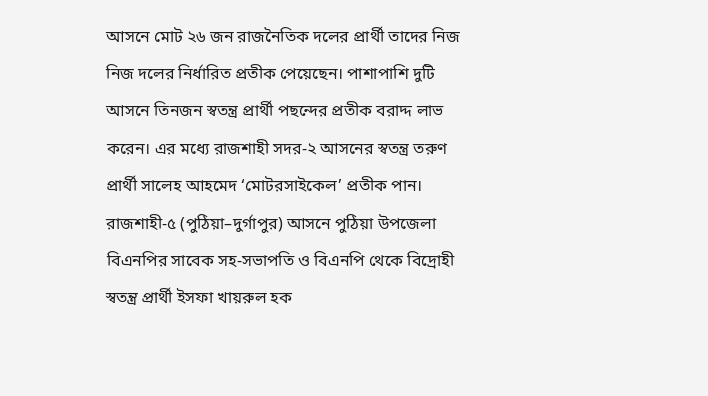আসনে মোট ২৬ জন রাজনৈতিক দলের প্রার্থী তাদের নিজ নিজ দলের নির্ধারিত প্রতীক পেয়েছেন। পাশাপাশি দুটি আসনে তিনজন স্বতন্ত্র প্রার্থী পছন্দের প্রতীক বরাদ্দ লাভ করেন। এর মধ্যে রাজশাহী সদর-২ আসনের স্বতন্ত্র তরুণ প্রার্থী সালেহ আহমেদ ‘মোটরসাইকেল’ প্রতীক পান। রাজশাহী-৫ (পুঠিয়া–দুর্গাপুর) আসনে পুঠিয়া উপজেলা বিএনপির সাবেক সহ-সভাপতি ও বিএনপি থেকে বিদ্রোহী স্বতন্ত্র প্রার্থী ইসফা খায়রুল হক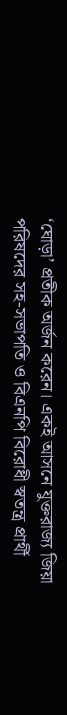‘ঘোড়া’ প্রতীক অর্জন করেন। একই আসনে যুক্তরাজ্য জিয়া পরিষদের সহ-সভাপতি ও বিএনপি বিরোধী স্বতন্ত্র প্রার্থী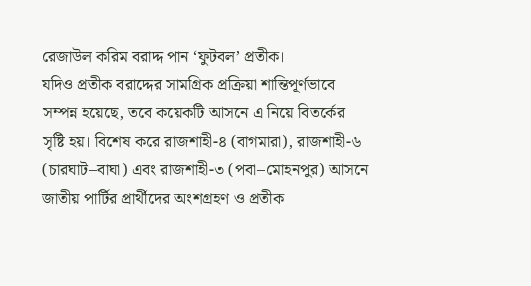রেজাউল করিম বরাদ্দ পান ‘ফুটবল’ প্রতীক।
যদিও প্রতীক বরাদ্দের সামগ্রিক প্রক্রিয়া শান্তিপূর্ণভাবে সম্পন্ন হয়েছে, তবে কয়েকটি আসনে এ নিয়ে বিতর্কের সৃষ্টি হয়। বিশেষ করে রাজশাহী-৪ (বাগমারা), রাজশাহী-৬ (চারঘাট–বাঘা) এবং রাজশাহী-৩ (পবা–মোহনপুর) আসনে জাতীয় পার্টির প্রার্থীদের অংশগ্রহণ ও প্রতীক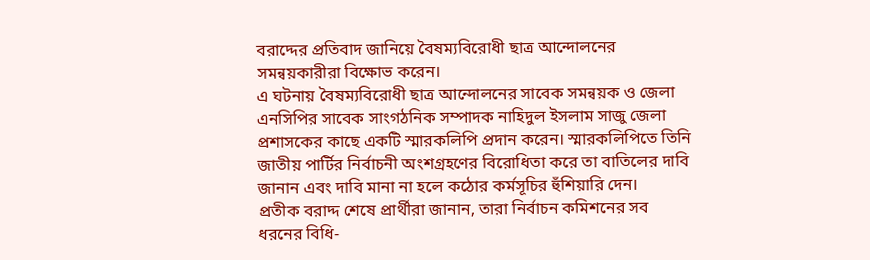বরাদ্দের প্রতিবাদ জানিয়ে বৈষম্যবিরোধী ছাত্র আন্দোলনের সমন্বয়কারীরা বিক্ষোভ করেন।
এ ঘটনায় বৈষম্যবিরোধী ছাত্র আন্দোলনের সাবেক সমন্বয়ক ও জেলা এনসিপির সাবেক সাংগঠনিক সম্পাদক নাহিদুল ইসলাম সাজু জেলা প্রশাসকের কাছে একটি স্মারকলিপি প্রদান করেন। স্মারকলিপিতে তিনি জাতীয় পার্টির নির্বাচনী অংশগ্রহণের বিরোধিতা করে তা বাতিলের দাবি জানান এবং দাবি মানা না হলে কঠোর কর্মসূচির হুঁশিয়ারি দেন।
প্রতীক বরাদ্দ শেষে প্রার্থীরা জানান, তারা নির্বাচন কমিশনের সব ধরনের বিধি-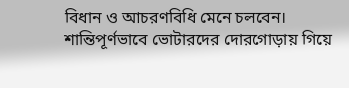বিধান ও আচরণবিধি মেনে চলবেন। শান্তিপূর্ণভাবে ভোটারদের দোরগোড়ায় গিয়ে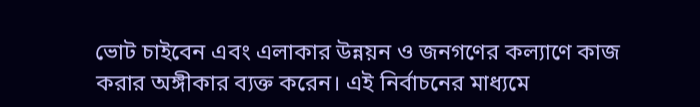ভোট চাইবেন এবং এলাকার উন্নয়ন ও জনগণের কল্যাণে কাজ করার অঙ্গীকার ব্যক্ত করেন। এই নির্বাচনের মাধ্যমে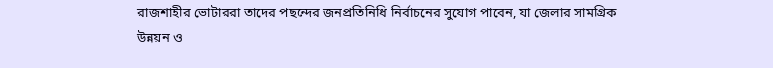রাজশাহীর ভোটাররা তাদের পছন্দের জনপ্রতিনিধি নির্বাচনের সুযোগ পাবেন, যা জেলার সামগ্রিক উন্নয়ন ও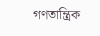গণতান্ত্রিক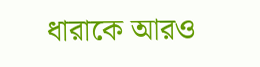ধারাকে আরও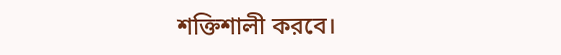শক্তিশালী করবে।